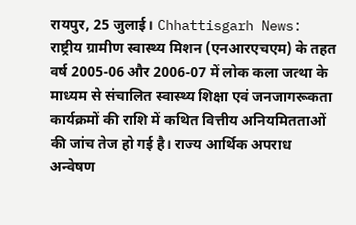रायपुर, 25 जुलाई। Chhattisgarh News: राष्ट्रीय ग्रामीण स्वास्थ्य मिशन (एनआरएचएम) के तहत वर्ष 2005-06 और 2006-07 में लोक कला जत्था के माध्यम से संचालित स्वास्थ्य शिक्षा एवं जनजागरूकता कार्यक्रमों की राशि में कथित वित्तीय अनियमितताओं की जांच तेज हो गई है। राज्य आर्थिक अपराध अन्वेषण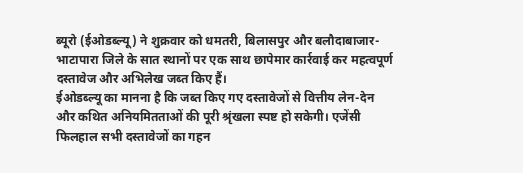ब्यूरो (ईओडब्ल्यू) ने शुक्रवार को धमतरी, बिलासपुर और बलौदाबाजार-भाटापारा जिले के सात स्थानों पर एक साथ छापेमार कार्रवाई कर महत्वपूर्ण दस्तावेज और अभिलेख जब्त किए हैं।
ईओडब्ल्यू का मानना है कि जब्त किए गए दस्तावेजों से वित्तीय लेन-देन और कथित अनियमितताओं की पूरी श्रृंखला स्पष्ट हो सकेगी। एजेंसी फिलहाल सभी दस्तावेजों का गहन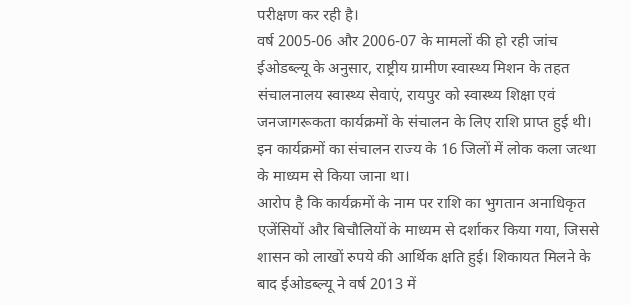परीक्षण कर रही है।
वर्ष 2005-06 और 2006-07 के मामलों की हो रही जांच
ईओडब्ल्यू के अनुसार, राष्ट्रीय ग्रामीण स्वास्थ्य मिशन के तहत संचालनालय स्वास्थ्य सेवाएं, रायपुर को स्वास्थ्य शिक्षा एवं जनजागरूकता कार्यक्रमों के संचालन के लिए राशि प्राप्त हुई थी। इन कार्यक्रमों का संचालन राज्य के 16 जिलों में लोक कला जत्था के माध्यम से किया जाना था।
आरोप है कि कार्यक्रमों के नाम पर राशि का भुगतान अनाधिकृत एजेंसियों और बिचौलियों के माध्यम से दर्शाकर किया गया, जिससे शासन को लाखों रुपये की आर्थिक क्षति हुई। शिकायत मिलने के बाद ईओडब्ल्यू ने वर्ष 2013 में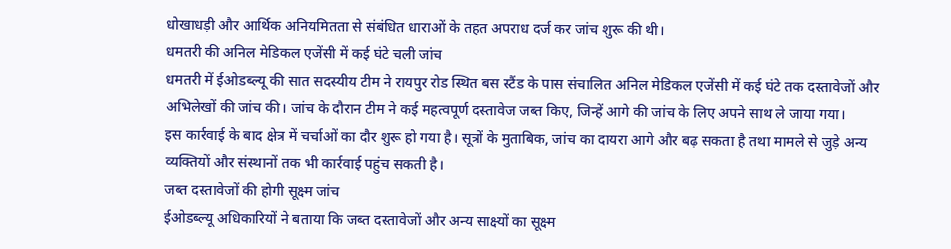धोखाधड़ी और आर्थिक अनियमितता से संबंधित धाराओं के तहत अपराध दर्ज कर जांच शुरू की थी।
धमतरी की अनिल मेडिकल एजेंसी में कई घंटे चली जांच
धमतरी में ईओडब्ल्यू की सात सदस्यीय टीम ने रायपुर रोड स्थित बस स्टैंड के पास संचालित अनिल मेडिकल एजेंसी में कई घंटे तक दस्तावेजों और अभिलेखों की जांच की। जांच के दौरान टीम ने कई महत्वपूर्ण दस्तावेज जब्त किए, जिन्हें आगे की जांच के लिए अपने साथ ले जाया गया।
इस कार्रवाई के बाद क्षेत्र में चर्चाओं का दौर शुरू हो गया है। सूत्रों के मुताबिक, जांच का दायरा आगे और बढ़ सकता है तथा मामले से जुड़े अन्य व्यक्तियों और संस्थानों तक भी कार्रवाई पहुंच सकती है।
जब्त दस्तावेजों की होगी सूक्ष्म जांच
ईओडब्ल्यू अधिकारियों ने बताया कि जब्त दस्तावेजों और अन्य साक्ष्यों का सूक्ष्म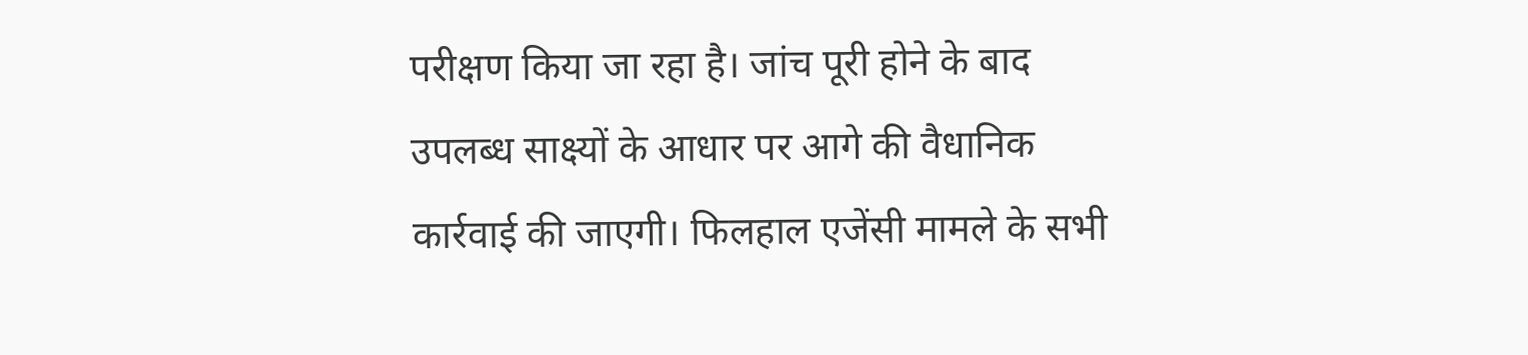परीक्षण किया जा रहा है। जांच पूरी होने के बाद उपलब्ध साक्ष्यों के आधार पर आगे की वैधानिक कार्रवाई की जाएगी। फिलहाल एजेंसी मामले के सभी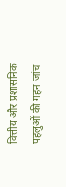वित्तीय और प्रशासनिक पहलुओं की गहन जांच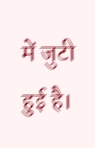में जुटी हुई है।